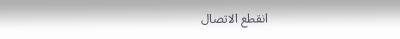انقطع الاتصال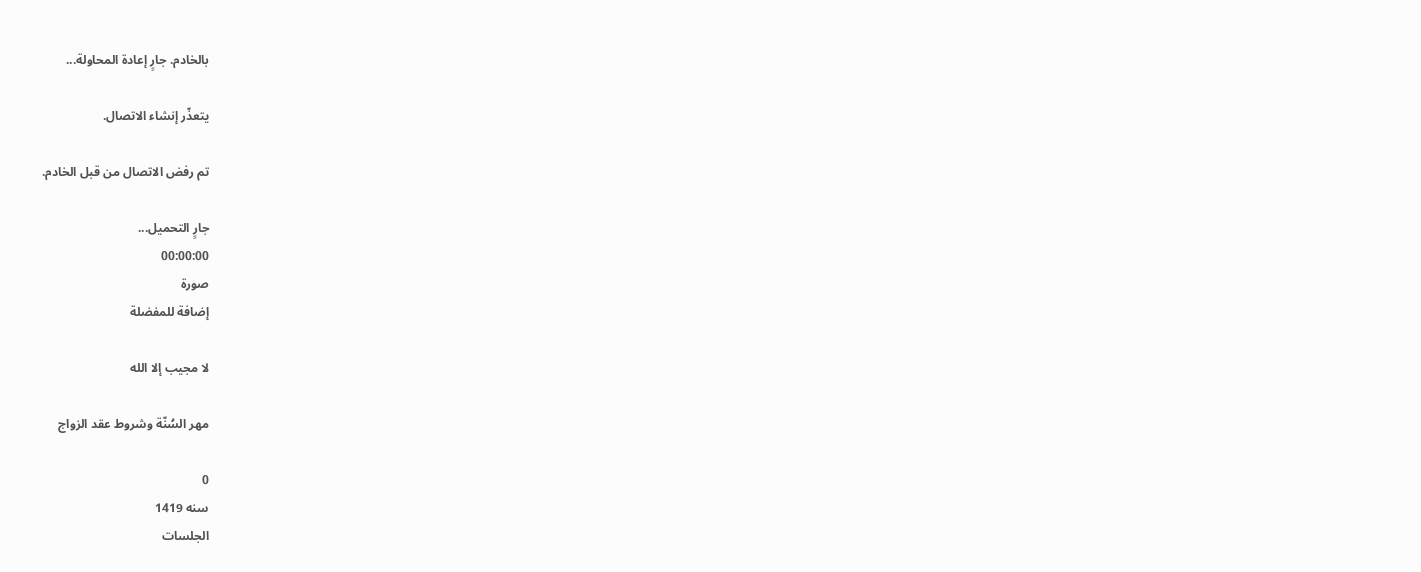بالخادم. جارٍ إعادة المحاولة...

يتعذّر إنشاء الاتصال.

تم رفض الاتصال من قبل الخادم.

جارٍ التحميل...
00:00:00
صورة
إضافة للمفضلة

لا مجيب إلا الله

مهر السُنّة وشروط عقد الزواج

0
سنه 1419
الجلسات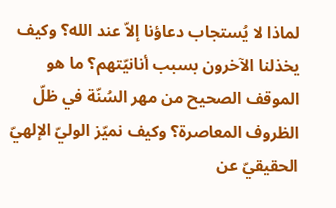لماذا لا يُستجاب دعاؤنا إلاّ عند الله؟ وكيف يخذلنا الآخرون بسبب أنانيّتهم؟ ما هو الموقف الصحيح من مهر السُنّة في ظلّ الظروف المعاصرة؟ وكيف نميّز الوليّ الإلهيّ الحقيقيّ عن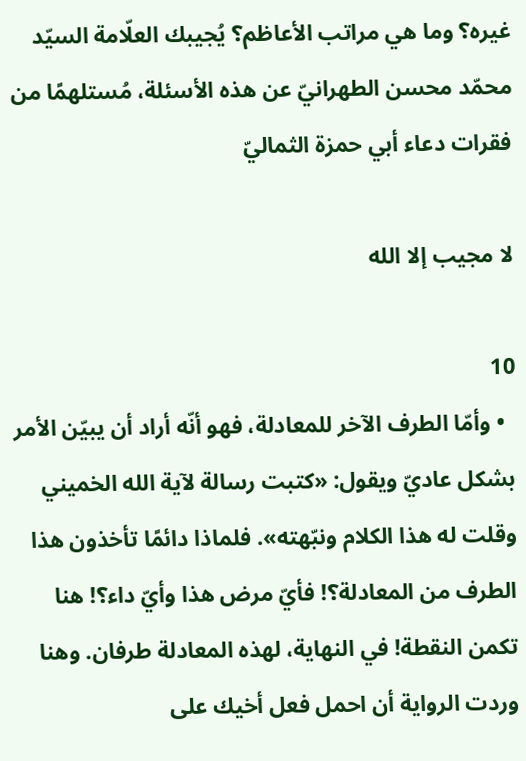غيره؟ وما هي مراتب الأعاظم؟ يُجيبك العلّامة السيّد محمّد محسن الطهرانيّ عن هذه الأسئلة، مُستلهمًا من فقرات دعاء أبي حمزة الثماليّ

لا مجيب إلا الله

10
  • وأمّا الطرف الآخر للمعادلة، فهو أنّه أراد أن يبيّن الأمر بشكل عاديّ ويقول: «كتبت رسالة لآية الله الخميني وقلت له هذا الكلام ونبّهته». فلماذا دائمًا تأخذون هذا الطرف من المعادلة؟! فأيّ مرض هذا وأيّ داء؟! هنا تكمن النقطة! في النهاية، لهذه المعادلة طرفان. وهنا وردت الرواية أن احمل فعل أخيك على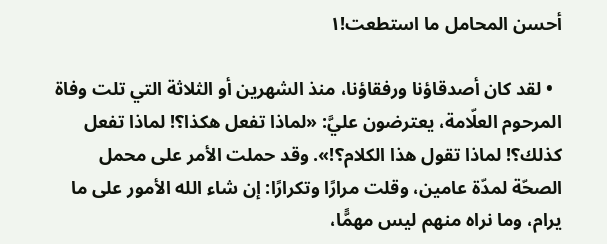أحسن المحامل ما استطعت!۱

  • لقد كان أصدقاؤنا ورفقاؤنا، منذ الشهرين أو الثلاثة التي تلت وفاة المرحوم العلّامة، يعترضون عليَّ: «لماذا تفعل هكذا؟! لماذا تفعل كذلك؟! لماذا تقول هذا الكلام؟!». وقد حملت الأمر على محمل الصحّة لمدّة عامين، وقلت مرارًا وتكرارًا: إن شاء الله الأمور على ما يرام، وما نراه منهم ليس مهمًّا،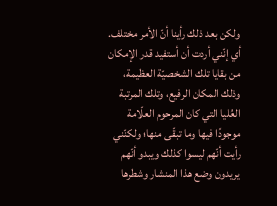ولكن بعد ذلك رأينا أنّ الأمر مختلف. أي إنّني أردت أن أستفيد قدر الإمكان من بقايا تلك الشخصيّة العظيمة، وذلك المكان الرفيع، وتلك المرتبة العُليا التي كان المرحوم العلّامة موجودًا فيها وما تبقّى منها؛ ولكنّني رأيت أنّهم ليسوا كذلك ويبدو أنّهم يريدون وضع هذا المنشار وشطرها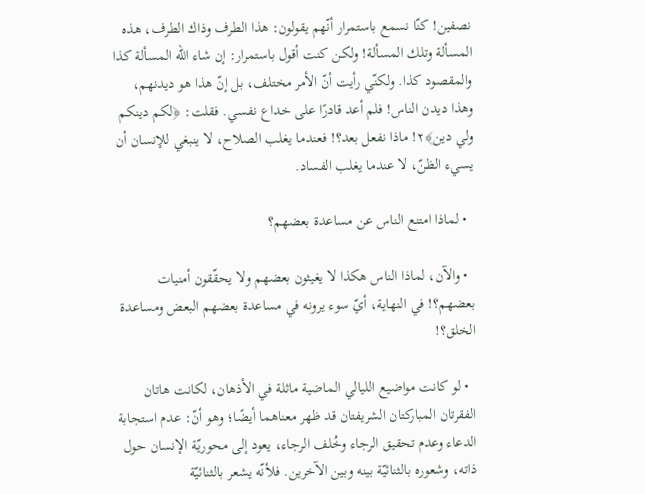نصفين! كنّا نسمع باستمرار أنّهم يقولون: هذا الطرف وذاك الطرف، هذه المسألة وتلك المسألة! ولكن كنت أقول باستمرار: إن شاء الله المسألة كذا والمقصود كذا. ولكنّي رأيت أنّ الأمر مختلف، بل إنّ هذا هو ديدنهم، وهذا ديدن الناس! فلم أعد قادرًا على خداع نفسي. فقلت: ﴿لكم دينكم ولي دين﴾٢! ماذا نفعل بعد؟! فعندما يغلب الصلاح، لا ينبغي للإنسان أن يسيء الظنّ، لا عندما يغلب الفساد.

  • لماذا امتنع الناس عن مساعدة بعضهم؟

  • والآن، لماذا الناس هكذا لا يغيثون بعضهم ولا يحقّقون أمنيات بعضهم؟! في النهاية، أيّ سوء يرونه في مساعدة بعضهم البعض ومساعدة الخلق؟!

  • لو كانت مواضيع الليالي الماضية ماثلة في الأذهان، لكانت هاتان الفقرتان المباركتان الشريفتان قد ظهر معناهما أيضًا؛ وهو أنّ: عدم استجابة الدعاء وعدم تحقيق الرجاء وخُلف الرجاء، يعود إلى محوريّة الإنسان حول ذاته، وشعوره بالثنائيّة بينه وبين الآخرين. فلأنّه يشعر بالثنائيّة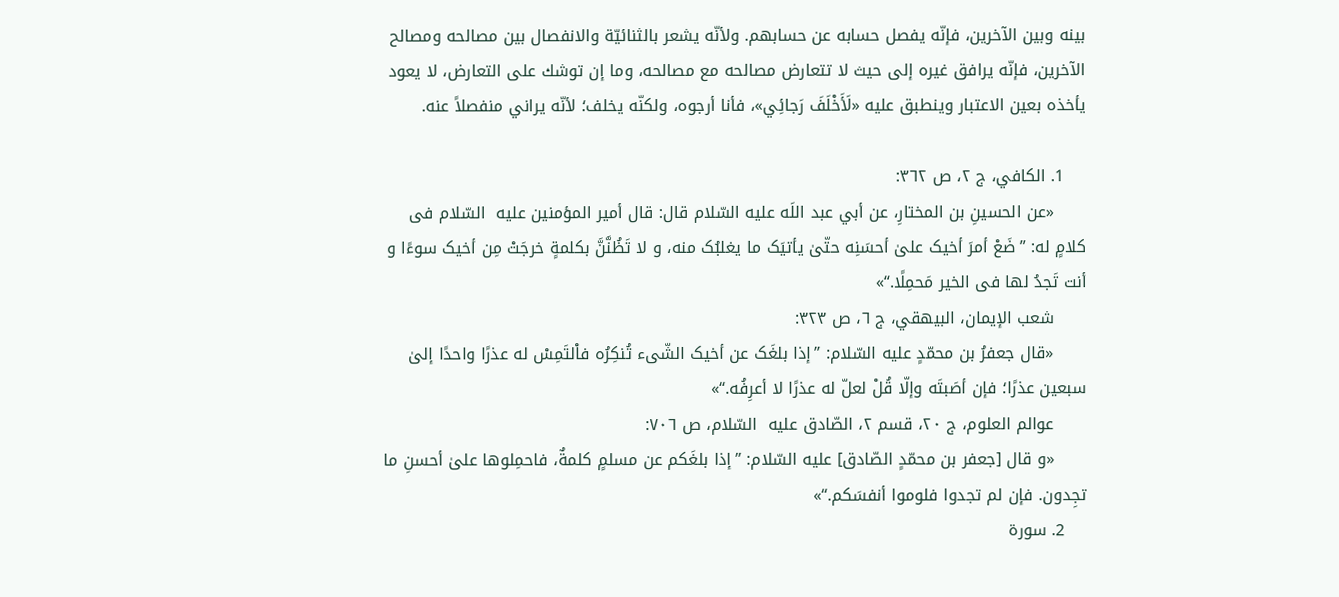بينه وبين الآخرين، فإنّه يفصل حسابه عن حسابهم. ولأنّه يشعر بالثنائيّة والانفصال بين مصالحه ومصالح الآخرين، فإنّه يرافق غيره إلى حيث لا تتعارض مصالحه مع مصالحه، وما إن توشك على التعارض، لا يعود يأخذه بعين الاعتبار وينطبق عليه «لَأَخْلَفَ رَجائِي»، فأنا أرجوه، ولكنّه يخلف؛ لأنّه يراني منفصلاً عنه.

    1. الكافي، ج ٢، ص ٣٦٢:
      «عن الحسینِ بن المختارِ، عن أبي ‌عبد اللَه علیه السّلام قال: قال أمیر المؤمنین علیه  السّلام فی کلامٍ له: ”ضَعْ أمرَ أخیک علیٰ أحسَنِه حتّیٰ یأتیَک ما یغلبُک منه، و لا تَظُنَّنَّ بکلمةٍ خرجَتْ مِن أخیک سوءًا و أنت تَجدُ لها فی الخیر مَحمِلًا.“»
      شعب الإیمان، البیهقي، ج ٦، ص ٣٢٣:
      «قال جعفرُ بن محمّدٍ علیه السّلام: ”إذا بلغَک عن أخیک الشّیء تُنکِرُه فاْلتَمِسْ له عذرًا واحدًا إلیٰ سبعین عذرًا؛ فإن أصَبتَه وإلّا قُلْ لعلّ له عذرًا لا أعرِفُه.“»
      عوالم العلوم، ج ٢٠، قسم ٢، الصّادق علیه  السّلام، ص ٧٠٦:
      «و قال [جعفر بن محمّدٍ الصّادق] علیه السّلام: ”إذا بلغَکم عن مسلمٍ کلمةٌ، فاحمِلوها علیٰ أحسنِ ما تجِدون. فإن لم تجدوا فلوموا أنفسَکم.“»
    2. سورة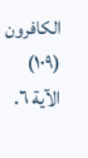الكافرون (۱۰٩) الآية ٦.